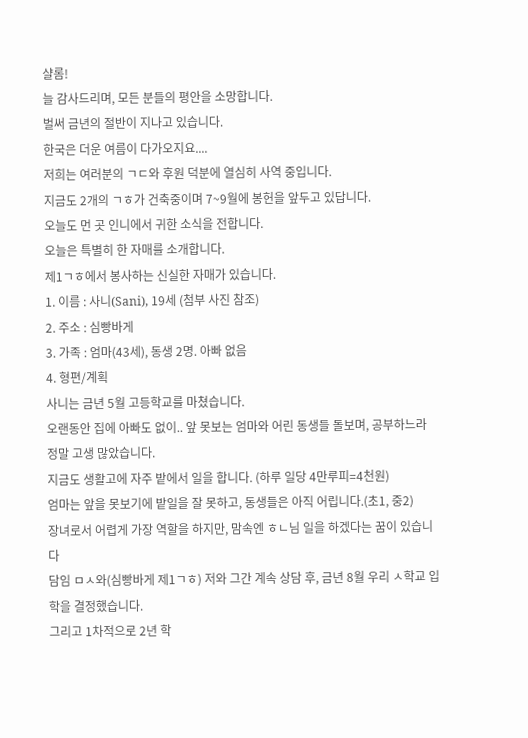샬롬!
늘 감사드리며, 모든 분들의 평안을 소망합니다.
벌써 금년의 절반이 지나고 있습니다.
한국은 더운 여름이 다가오지요....
저희는 여러분의 ㄱㄷ와 후원 덕분에 열심히 사역 중입니다.
지금도 2개의 ㄱㅎ가 건축중이며 7~9월에 봉헌을 앞두고 있답니다.
오늘도 먼 곳 인니에서 귀한 소식을 전합니다.
오늘은 특별히 한 자매를 소개합니다.
제1ㄱㅎ에서 봉사하는 신실한 자매가 있습니다.
1. 이름 : 사니(Sani), 19세 (첨부 사진 참조)
2. 주소 : 심빵바게
3. 가족 : 엄마(43세), 동생 2명. 아빠 없음
4. 형편/계획
사니는 금년 5월 고등학교를 마쳤습니다.
오랜동안 집에 아빠도 없이.. 앞 못보는 엄마와 어린 동생들 돌보며, 공부하느라 정말 고생 많았습니다.
지금도 생활고에 자주 밭에서 일을 합니다. (하루 일당 4만루피=4천원)
엄마는 앞을 못보기에 밭일을 잘 못하고, 동생들은 아직 어립니다.(초1, 중2)
장녀로서 어렵게 가장 역할을 하지만, 맘속엔 ㅎㄴ님 일을 하겠다는 꿈이 있습니다
담임 ㅁㅅ와(심빵바게 제1ㄱㅎ) 저와 그간 계속 상담 후, 금년 8월 우리 ㅅ학교 입학을 결정했습니다.
그리고 1차적으로 2년 학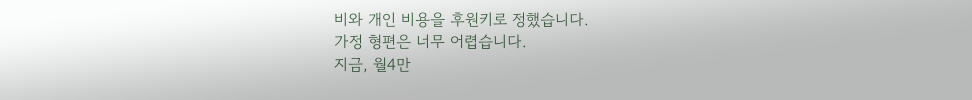비와 개인 비용을 후원키로 정했습니다.
가정 형편은 너무 어렵습니다.
지금, 월4만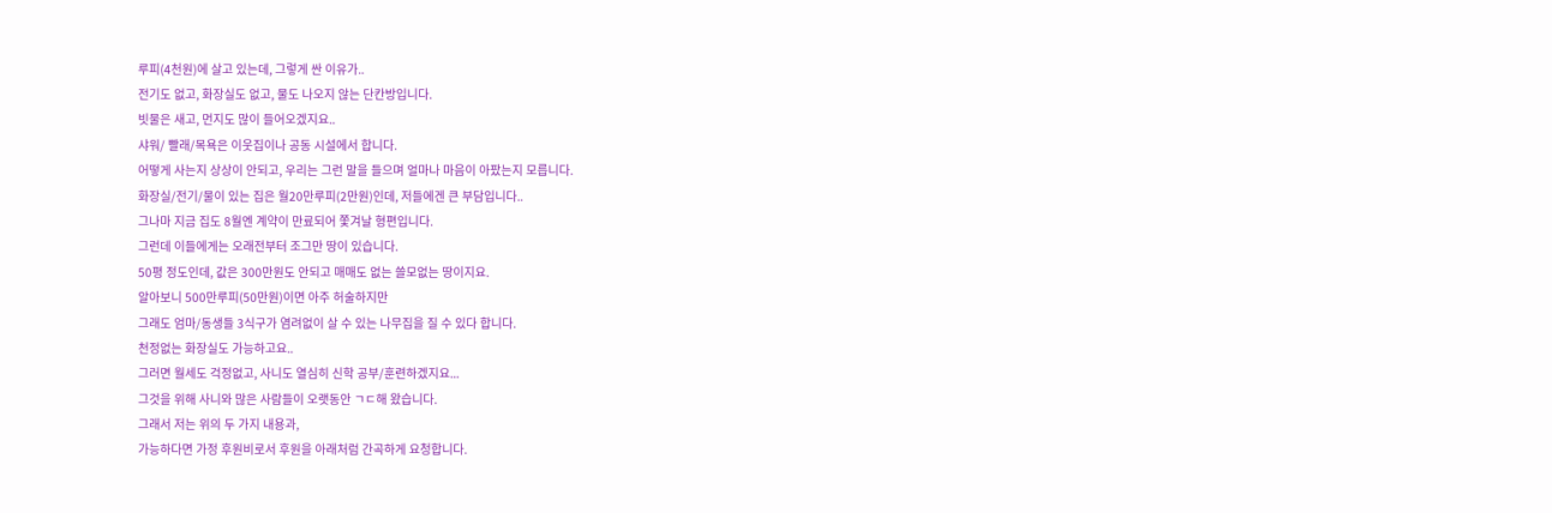루피(4천원)에 살고 있는데, 그렇게 싼 이유가..
전기도 없고, 화장실도 없고, 물도 나오지 않는 단칸방입니다.
빗물은 새고, 먼지도 많이 들어오겠지요..
샤워/ 빨래/목욕은 이웃집이나 공동 시설에서 합니다.
어떻게 사는지 상상이 안되고, 우리는 그런 말을 들으며 얼마나 마음이 아팠는지 모릅니다.
화장실/전기/물이 있는 집은 월20만루피(2만원)인데, 저들에겐 큰 부담입니다..
그나마 지금 집도 8월엔 계약이 만료되어 쫓겨날 형편입니다.
그런데 이들에게는 오래전부터 조그만 땅이 있습니다.
50평 정도인데, 값은 300만원도 안되고 매매도 없는 쓸모없는 땅이지요.
알아보니 500만루피(50만원)이면 아주 허술하지만
그래도 엄마/동생들 3식구가 염려없이 살 수 있는 나무집을 질 수 있다 합니다.
천정없는 화장실도 가능하고요..
그러면 월세도 걱정없고, 사니도 열심히 신학 공부/훈련하겠지요...
그것을 위해 사니와 많은 사람들이 오랫동안 ㄱㄷ해 왔습니다.
그래서 저는 위의 두 가지 내용과,
가능하다면 가정 후원비로서 후원을 아래처럼 간곡하게 요청합니다.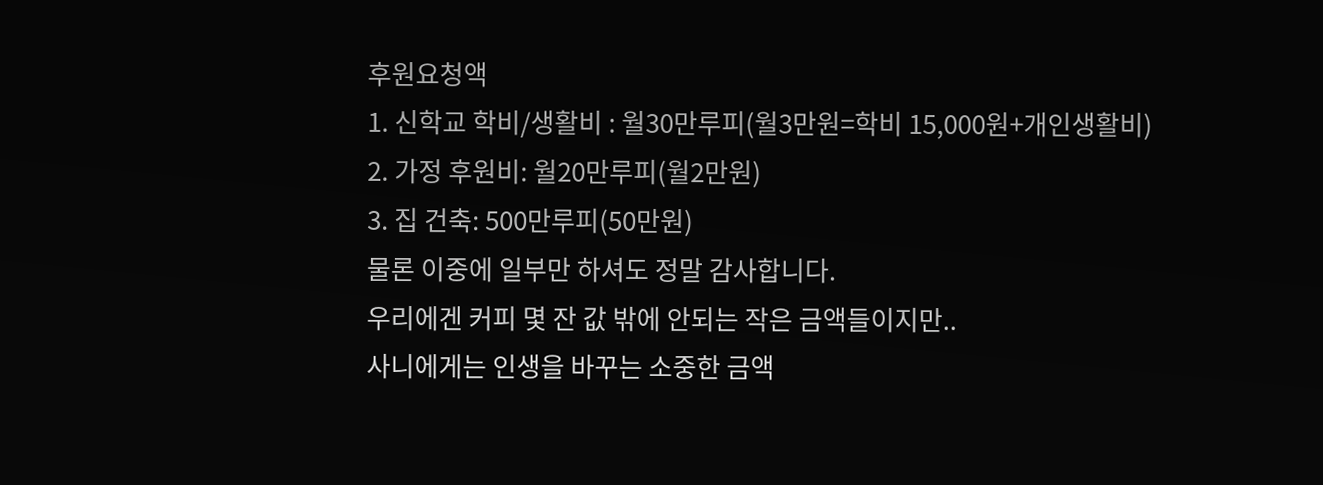후원요청액
1. 신학교 학비/생활비 : 월30만루피(월3만원=학비 15,000원+개인생활비)
2. 가정 후원비: 월20만루피(월2만원)
3. 집 건축: 500만루피(50만원)
물론 이중에 일부만 하셔도 정말 감사합니다.
우리에겐 커피 몇 잔 값 밖에 안되는 작은 금액들이지만..
사니에게는 인생을 바꾸는 소중한 금액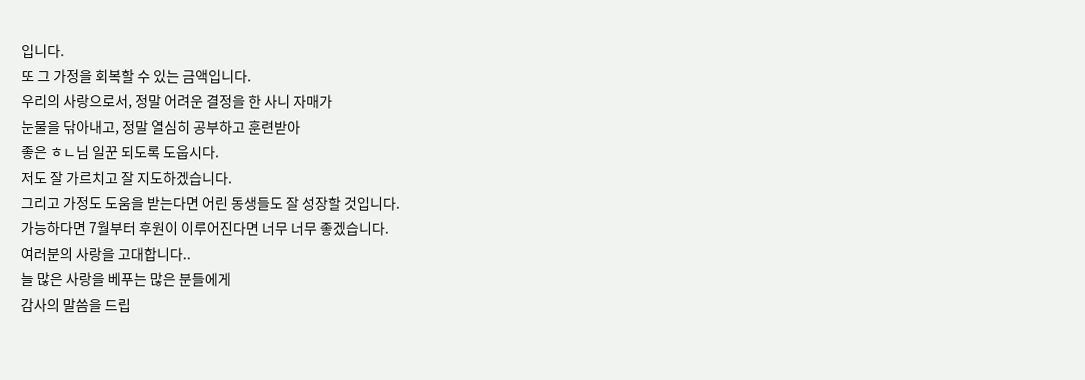입니다.
또 그 가정을 회복할 수 있는 금액입니다.
우리의 사랑으로서, 정말 어려운 결정을 한 사니 자매가
눈물을 닦아내고, 정말 열심히 공부하고 훈련받아
좋은 ㅎㄴ님 일꾼 되도록 도웁시다.
저도 잘 가르치고 잘 지도하겠습니다.
그리고 가정도 도움을 받는다면 어린 동생들도 잘 성장할 것입니다.
가능하다면 7월부터 후원이 이루어진다면 너무 너무 좋겠습니다.
여러분의 사랑을 고대합니다..
늘 많은 사랑을 베푸는 많은 분들에게
감사의 말씀을 드립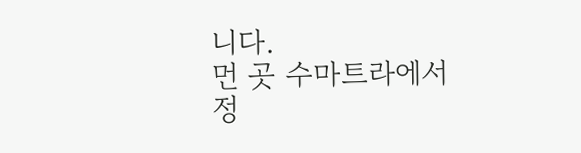니다.
먼 곳 수마트라에서
정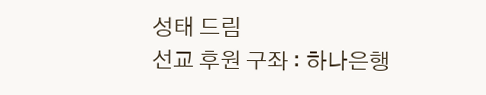성태 드림
선교 후원 구좌 : 하나은행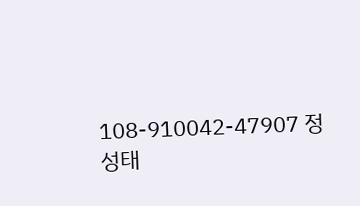108-910042-47907 정성태